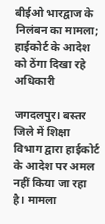बीईओ भारद्वाज के निलंबन का मामला; हाईकोर्ट के आदेश को ठेंगा दिखा रहे अधिकारी

जगदलपुर। बस्तर जिले में शिक्षा विभाग द्वारा हाईकोर्ट के आदेश पर अमल नहीं किया जा रहा है। मामला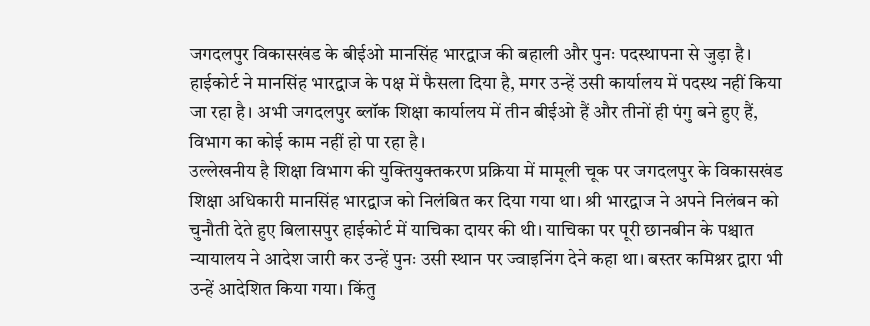जगदलपुर विकासखंड के बीईओ मानसिंह भारद्वाज की बहाली और पुनः पदस्थापना से जुड़ा है। हाईकोर्ट ने मानसिंह भारद्वाज के पक्ष में फैसला दिया है, मगर उन्हें उसी कार्यालय में पदस्थ नहीं किया जा रहा है। अभी जगदलपुर ब्लॉक शिक्षा कार्यालय में तीन बीईओ हैं और तीनों ही पंगु बने हुए हैं, विभाग का कोई काम नहीं हो पा रहा है।
उल्लेखनीय है शिक्षा विभाग की युक्तियुक्तकरण प्रक्रिया में मामूली चूक पर जगदलपुर के विकासखंड शिक्षा अधिकारी मानसिंह भारद्वाज को निलंबित कर दिया गया था। श्री भारद्वाज ने अपने निलंबन को चुनौती देते हुए बिलासपुर हाईकोर्ट में याचिका दायर की थी। याचिका पर पूरी छानबीन के पश्चात न्यायालय ने आदेश जारी कर उन्हें पुनः उसी स्थान पर ज्वाइनिंग देने कहा था। बस्तर कमिश्नर द्वारा भी उन्हें आदेशित किया गया। किंतु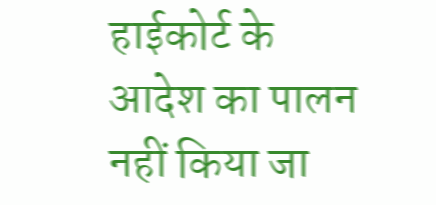हाईकोर्ट के आदेश का पालन नहीं किया जा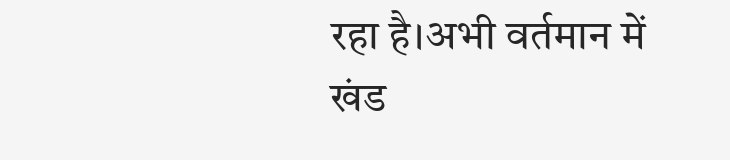रहा है।अभी वर्तमान में खंड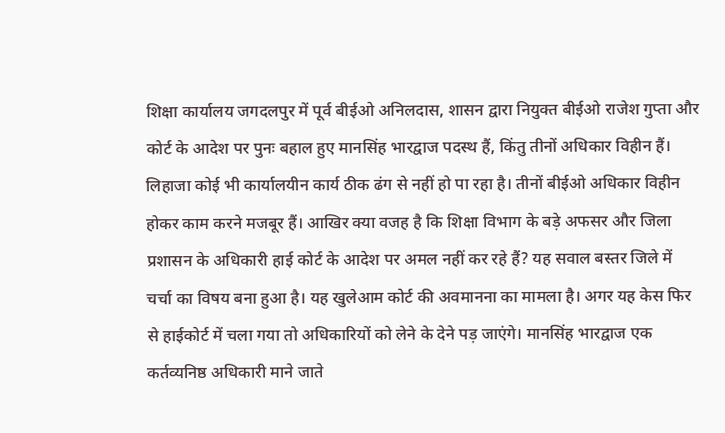शिक्षा कार्यालय जगदलपुर में पूर्व बीईओ अनिलदास, शासन द्वारा नियुक्त बीईओ राजेश गुप्ता और कोर्ट के आदेश पर पुनः बहाल हुए मानसिंह भारद्वाज पदस्थ हैं, किंतु तीनों अधिकार विहीन हैं। लिहाजा कोई भी कार्यालयीन कार्य ठीक ढंग से नहीं हो पा रहा है। तीनों बीईओ अधिकार विहीन होकर काम करने मजबूर हैं। आखिर क्या वजह है कि शिक्षा विभाग के बड़े अफसर और जिला प्रशासन के अधिकारी हाई कोर्ट के आदेश पर अमल नहीं कर रहे हैं? यह सवाल बस्तर जिले में चर्चा का विषय बना हुआ है। यह खुलेआम कोर्ट की अवमानना का मामला है। अगर यह केस फिर से हाईकोर्ट में चला गया तो अधिकारियों को लेने के देने पड़ जाएंगे। मानसिंह भारद्वाज एक कर्तव्यनिष्ठ अधिकारी माने जाते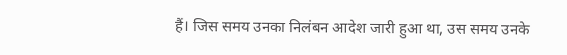हैं। जिस समय उनका निलंबन आदेश जारी हुआ था, उस समय उनके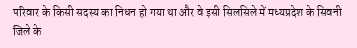परिवार के किसी सदस्य का निधन हो गया था और वे इसी सिलसिले में मध्यप्रदेश के सिवनी जिले के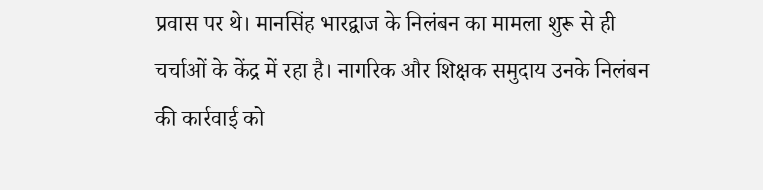प्रवास पर थे। मानसिंह भारद्वाज के निलंबन का मामला शुरू से ही चर्चाओं के केंद्र में रहा है। नागरिक और शिक्षक समुदाय उनके निलंबन की कार्रवाई को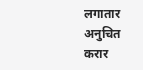लगातार अनुचित करार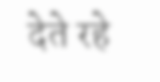देते रहे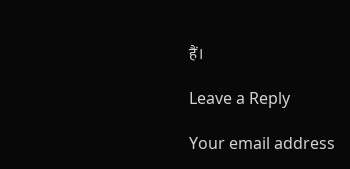हैं।

Leave a Reply

Your email address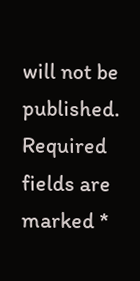will not be published. Required fields are marked *